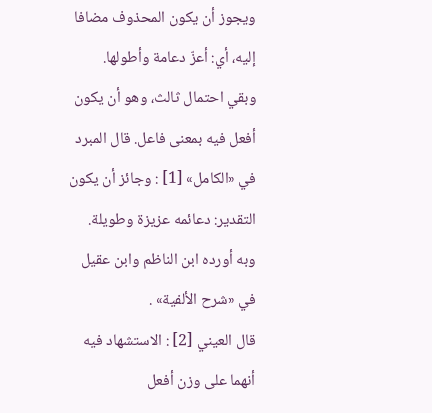ويجوز أن يكون المحذوف مضافا إليه، أي: أعزّ دعامة وأطولها.
وبقي احتمال ثالث، وهو أن يكون أفعل فيه بمعنى فاعل. قال المبرد في «الكامل» [1] : وجائز أن يكون التقدير: دعائمه عزيزة وطويلة.
وبه أورده ابن الناظم وابن عقيل في «شرح الألفية» .
قال العيني [2] : الاستشهاد فيه أنهما على وزن أفعل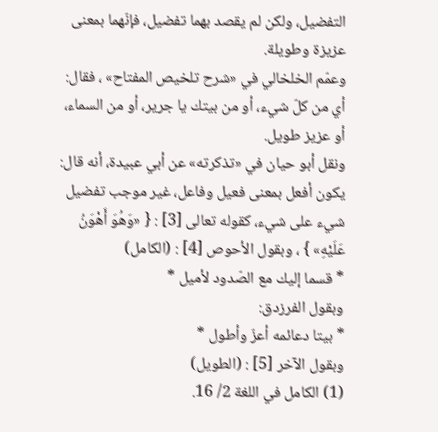التفضيل، ولكن لم يقصد بهما تفضيل، فإنّهما بمعنى عزيزة وطويلة.
وعمّم الخلخالي في «شرح تلخيص المفتاح» ، فقال: أي من كلّ شيء، أو من بيتك يا جرير، أو من السماء، أو عزيز طويل.
ونقل أبو حيان في «تذكرته» عن أبي عبيدة، أنه قال: يكون أفعل بمعنى فعيل وفاعل، غير موجب تفضيل شيء على شيء، كقوله تعالى [3] : { «وَهُوَ أَهْوَنُ عَلَيْهِ» } ، وبقول الأحوص [4] : (الكامل)
* قسما إليك مع الصّدود لأميل *
وبقول الفرزدق:
* بيتا دعائمه أعزّ وأطول *
وبقول الآخر [5] : (الطويل)
(1) الكامل في اللغة 2/ 16.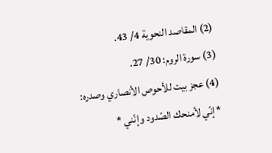(2) المقاصد النحوية 4/ 43.
(3) سورة الروم: 30/ 27.
(4) عجز بيت للأحوص الأنصاري وصدره:
* إنّي لأمنحك الصّدود وإنّني *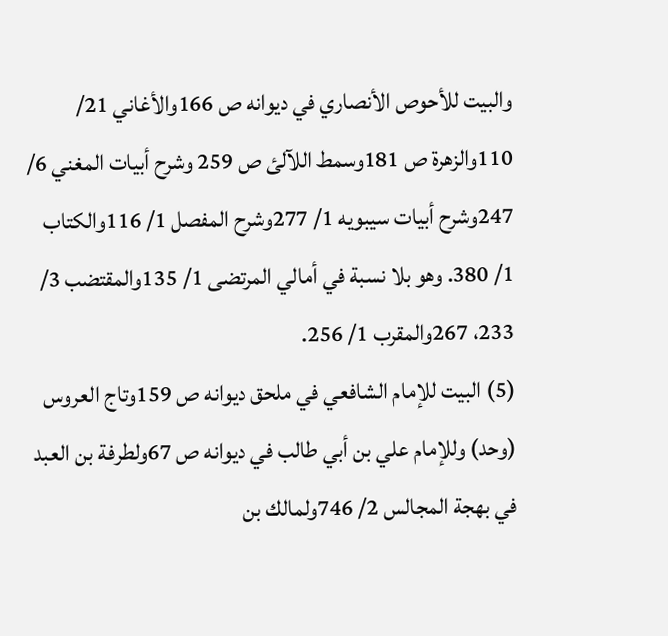والبيت للأحوص الأنصاري في ديوانه ص 166والأغاني 21/ 110والزهرة ص 181وسمط اللآلئ ص 259 وشرح أبيات المغني 6/ 247وشرح أبيات سيبويه 1/ 277وشرح المفصل 1/ 116والكتاب 1/ 380. وهو بلا نسبة في أمالي المرتضى 1/ 135والمقتضب 3/ 233، 267والمقرب 1/ 256.
(5) البيت للإمام الشافعي في ملحق ديوانه ص 159وتاج العروس (وحد) وللإمام علي بن أبي طالب في ديوانه ص 67ولطرفة بن العبد في بهجة المجالس 2/ 746ولمالك بن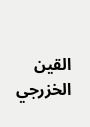القين الخزرجي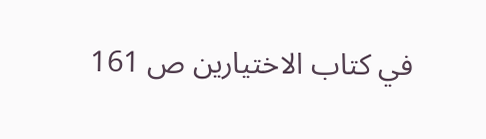في كتاب الاختيارين ص 161